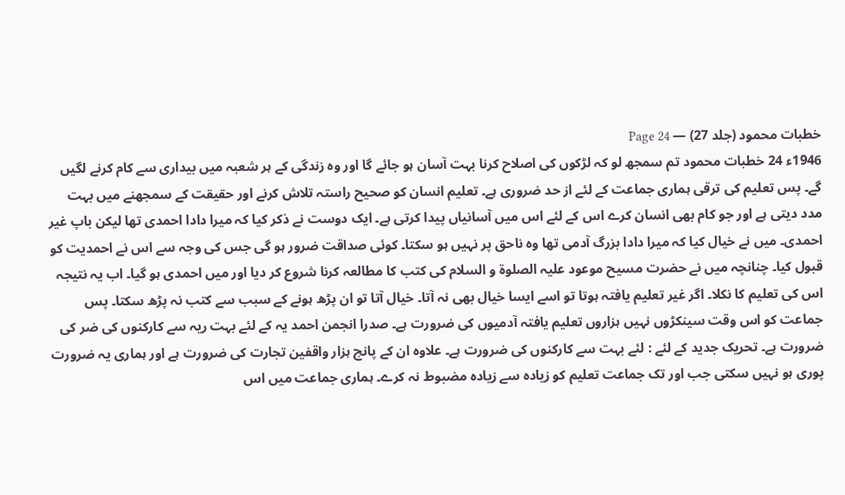خطبات محمود (جلد 27) — Page 24
1946ء 24 خطبات محمود تم سمجھ لو کہ لڑکوں کی اصلاح کرنا بہت آسان ہو جائے گا اور وہ زندگی کے ہر شعبہ میں بیداری سے کام کرنے لگیں گے۔ پس تعلیم کی ترقی ہماری جماعت کے لئے از حد ضروری ہے۔ تعلیم انسان کو صحیح راستہ تلاش کرنے اور حقیقت کے سمجھنے میں بہت مدد دیتی ہے اور جو کام بھی انسان کرے اس کے لئے اس میں آسانیاں پیدا کرتی ہے۔ ایک دوست نے ذکر کیا کہ میرا دادا احمدی تھا لیکن باپ غیر احمدی۔ میں نے خیال کیا کہ میرا دادا بزرگ آدمی تھا وہ ناحق پر نہیں ہو سکتا۔ کوئی صداقت ضرور ہو گی جس کی وجہ سے اس نے احمدیت کو قبول کیا۔ چنانچہ میں نے حضرت مسیح موعود علیہ الصلوۃ و السلام کی کتب کا مطالعہ کرنا شروع کر دیا اور میں احمدی ہو گیا۔ اب یہ نتیجہ اس کی تعلیم کا نکلا۔ اگر غیر تعلیم یافتہ ہوتا تو اسے ایسا خیال بھی نہ آتا۔ خیال آتا تو ان پڑھ ہونے کے سبب سے کتب نہ پڑھ سکتا۔ پس جماعت کو اس وقت سینکڑوں نہیں ہزاروں تعلیم یافتہ آدمیوں کی ضرورت ہے۔ صدرا انجمن احمد یہ کے لئے بہت ریہ سے کارکنوں کی ضر کی ضرورت ہے۔ تحریک جدید کے لئے : لئے بہت سے کارکنوں کی ضرورت ہے۔ علاوہ ان کے پانچ ہزار واقفین تجارت کی ضرورت ہے اور ہماری یہ ضرورت پوری ہو نہیں سکتی جب اور تک جماعت تعلیم کو زیادہ سے زیادہ مضبوط نہ کرے۔ ہماری جماعت میں اس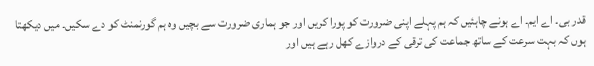قدر بی۔ اے ایم۔ اے ہونے چاہئیں کہ ہم پہلے اپنی ضرورت کو پورا کریں اور جو ہماری ضرورت سے بچیں وہ ہم گورنمنٹ کو دے سکیں۔ میں دیکھتا ہوں کہ بہت سرعت کے ساتھ جماعت کی ترقی کے دروازے کھل رہے ہیں اور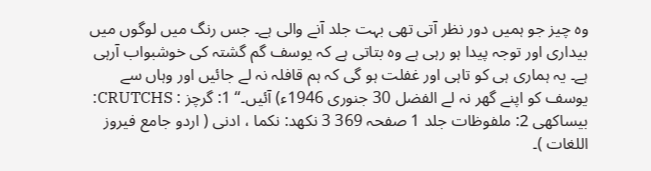وہ چیز جو ہمیں دور نظر آتی تھی بہت جلد آنے والی ہے۔ جس رنگ میں لوگوں میں بیداری اور توجہ پیدا ہو رہی ہے وہ بتاتی ہے کہ یوسف گم گشتہ کی خوشبواب آرہی ہے۔ یہ ہماری ہی کو تاہی اور غفلت ہو گی کہ ہم قافلہ نہ لے جائیں اور وہاں سے یوسف کو اپنے گھر نہ لے الفضل 30 جنوری 1946ء) آئیں۔“ 1: گرچز : CRUTCHS: بیساکھی 2: ملفوظات جلد 1 صفحہ 369 3 نکهد: نکما ، ادنی ( اردو جامع فیروز اللغات )۔